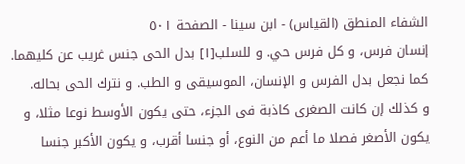الشفاء المنطق (القياس) - ابن سينا - الصفحة ٥٠١
إنسان فرس، و كل فرس حي. و للسلب[١] بدل الحى جنس غريب عن كليهما.
كما نجعل بدل الفرس و الإنسان، الموسيقى و الطب. و نترك الحى بحاله.
و كذلك إن كانت الصغرى كاذبة فى الجزء، حتى يكون الأوسط نوعا مثلا، و يكون الأصغر فصلا ما أعم من النوع، أو جنسا أقرب، و يكون الأكبر جنسا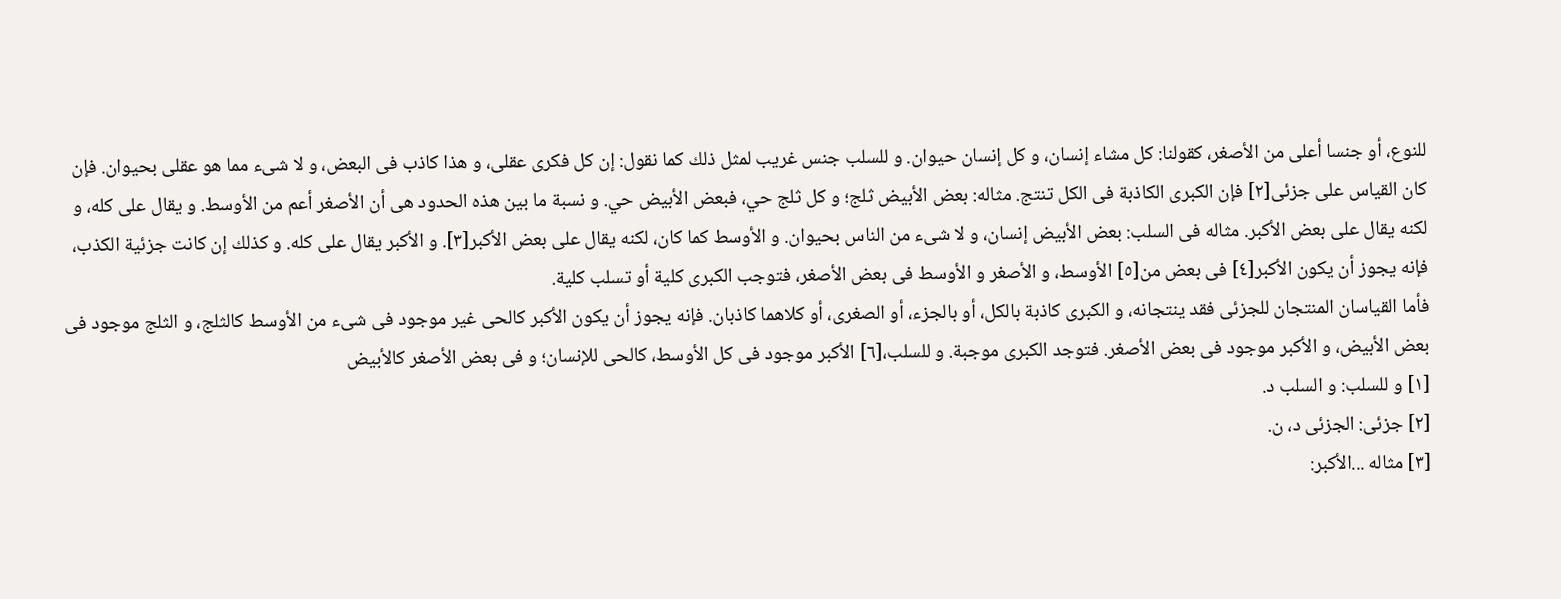للنوع، أو جنسا أعلى من الأصغر، كقولنا: كل مشاء إنسان، و كل إنسان حيوان. و للسلب جنس غريب لمثل ذلك كما نقول: إن كل فكرى عقلى، و هذا كاذب فى البعض، و لا شىء مما هو عقلى بحيوان. فإن كان القياس على جزئى[٢] فإن الكبرى الكاذبة فى الكل تنتج. مثاله: بعض الأبيض ثلج؛ و كل ثلج حي، فبعض الأبيض حي. و نسبة ما بين هذه الحدود هى أن الأصغر أعم من الأوسط. و يقال على كله، و لكنه يقال على بعض الأكبر. مثاله فى السلب: بعض الأبيض إنسان، و لا شىء من الناس بحيوان. و الأوسط كما كان، لكنه يقال على بعض الأكبر[٣]. و الأكبر يقال على كله. و كذلك إن كانت جزئية الكذب، فإنه يجوز أن يكون الأكبر[٤] فى بعض من[٥] الأوسط، و الأصغر و الأوسط فى بعض الأصغر، فتوجب الكبرى كلية أو تسلب كلية.
فأما القياسان المنتجان للجزئى فقد ينتجانه، و الكبرى كاذبة بالكل، أو بالجزء، أو الصغرى، أو كلاهما كاذبان. فإنه يجوز أن يكون الأكبر كالحى غير موجود فى شىء من الأوسط كالثلج، و الثلج موجود فى بعض الأبيض، و الأكبر موجود فى بعض الأصغر. فتوجد الكبرى موجبة. و للسلب،[٦] الأكبر موجود فى كل الأوسط، كالحى للإنسان؛ و فى بعض الأصغر كالأبيض
[١] و للسلب: و السلب د.
[٢] جزئى: الجزئى د، ن.
[٣] مثاله ...الأكبر: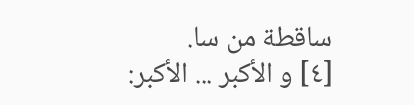ساقطة من سا.
[٤] و الأكبر ... الأكبر: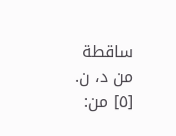ساقطة من د، ن.
[٥] من: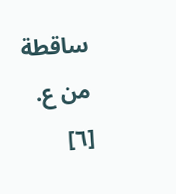ساقطة من ع.
[٦]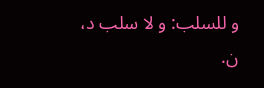و للسلب: و لا سلب د، ن.